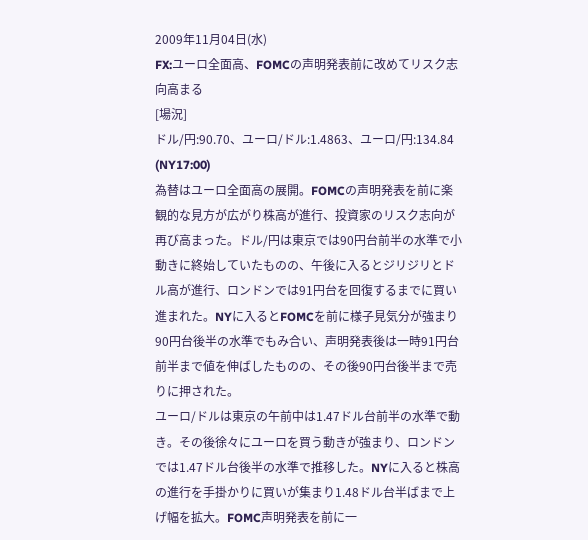2009年11月04日(水)
FX:ユーロ全面高、FOMCの声明発表前に改めてリスク志向高まる
[場況]
ドル/円:90.70、ユーロ/ドル:1.4863、ユーロ/円:134.84 (NY17:00)
為替はユーロ全面高の展開。FOMCの声明発表を前に楽観的な見方が広がり株高が進行、投資家のリスク志向が再び高まった。ドル/円は東京では90円台前半の水準で小動きに終始していたものの、午後に入るとジリジリとドル高が進行、ロンドンでは91円台を回復するまでに買い進まれた。NYに入るとFOMCを前に様子見気分が強まり90円台後半の水準でもみ合い、声明発表後は一時91円台前半まで値を伸ばしたものの、その後90円台後半まで売りに押された。
ユーロ/ドルは東京の午前中は1.47ドル台前半の水準で動き。その後徐々にユーロを買う動きが強まり、ロンドンでは1.47ドル台後半の水準で推移した。NYに入ると株高の進行を手掛かりに買いが集まり1.48ドル台半ばまで上げ幅を拡大。FOMC声明発表を前に一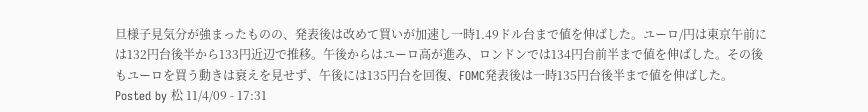旦様子見気分が強まったものの、発表後は改めて買いが加速し一時1.49ドル台まで値を伸ばした。ユーロ/円は東京午前には132円台後半から133円近辺で推移。午後からはユーロ高が進み、ロンドンでは134円台前半まで値を伸ばした。その後もユーロを買う動きは衰えを見せず、午後には135円台を回復、FOMC発表後は一時135円台後半まで値を伸ばした。
Posted by 松 11/4/09 - 17:31